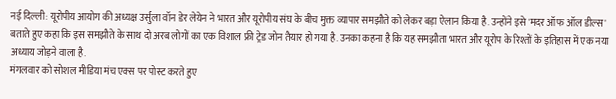नई दिल्ली: यूरोपीय आयोग की अध्यक्ष उर्सुला वॉन डेर लेयेन ने भारत और यूरोपीय संघ के बीच मुक्त व्यापार समझौते को लेकर बड़ा ऐलान किया है. उन्होंने इसे 'मदर ऑफ ऑल डील्स' बताते हुए कहा कि इस समझौते के साथ दो अरब लोगों का एक विशाल फ्री ट्रेड जोन तैयार हो गया है. उनका कहना है कि यह समझौता भारत और यूरोप के रिश्तों के इतिहास में एक नया अध्याय जोड़ने वाला है.
मंगलवार को सोशल मीडिया मंच एक्स पर पोस्ट करते हुए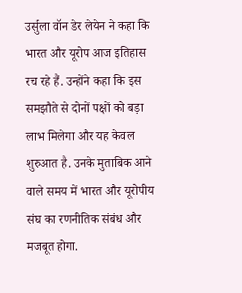उर्सुला वॉन डेर लेयेन ने कहा कि भारत और यूरोप आज इतिहास रच रहे हैं. उन्होंने कहा कि इस समझौते से दोनों पक्षों को बड़ा लाभ मिलेगा और यह केवल शुरुआत है. उनके मुताबिक आने वाले समय में भारत और यूरोपीय संघ का रणनीतिक संबंध और मजबूत होगा.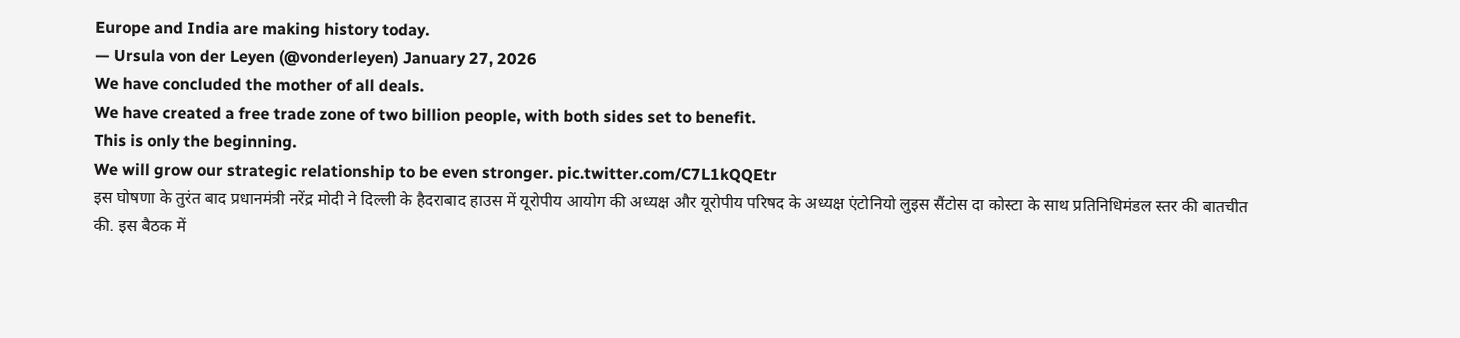Europe and India are making history today.
— Ursula von der Leyen (@vonderleyen) January 27, 2026
We have concluded the mother of all deals.
We have created a free trade zone of two billion people, with both sides set to benefit.
This is only the beginning.
We will grow our strategic relationship to be even stronger. pic.twitter.com/C7L1kQQEtr
इस घोषणा के तुरंत बाद प्रधानमंत्री नरेंद्र मोदी ने दिल्ली के हैदराबाद हाउस में यूरोपीय आयोग की अध्यक्ष और यूरोपीय परिषद के अध्यक्ष एंटोनियो लुइस सैंटोस दा कोस्टा के साथ प्रतिनिधिमंडल स्तर की बातचीत की. इस बैठक में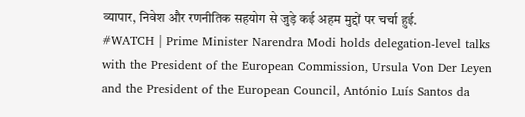व्यापार, निवेश और रणनीतिक सहयोग से जुड़े कई अहम मुद्दों पर चर्चा हुई.
#WATCH | Prime Minister Narendra Modi holds delegation-level talks with the President of the European Commission, Ursula Von Der Leyen and the President of the European Council, António Luís Santos da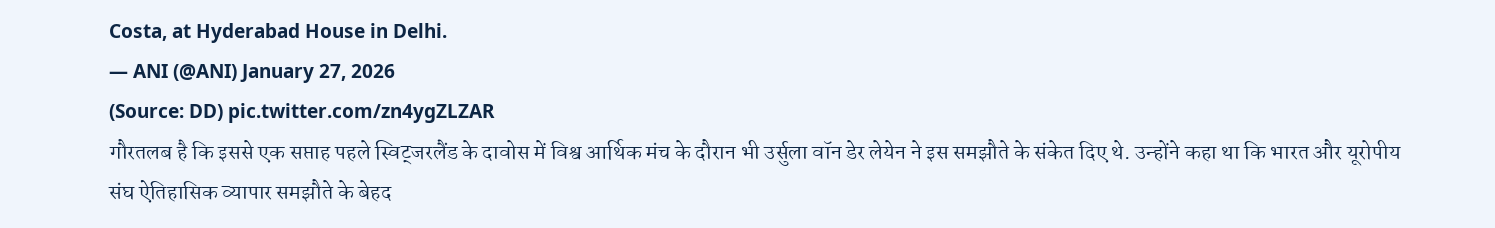Costa, at Hyderabad House in Delhi.
— ANI (@ANI) January 27, 2026
(Source: DD) pic.twitter.com/zn4ygZLZAR
गौरतलब है कि इससे एक सप्ताह पहले स्विट्जरलैंड के दावोस में विश्व आर्थिक मंच के दौरान भी उर्सुला वॉन डेर लेयेन ने इस समझौते के संकेत दिए थे. उन्होंने कहा था कि भारत और यूरोपीय संघ ऐतिहासिक व्यापार समझौते के बेहद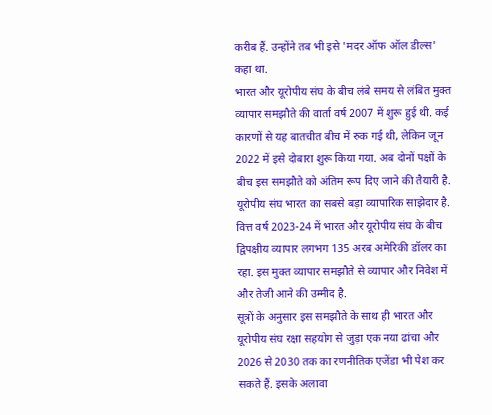करीब हैं. उन्होंने तब भी इसे 'मदर ऑफ ऑल डील्स' कहा था.
भारत और यूरोपीय संघ के बीच लंबे समय से लंबित मुक्त व्यापार समझौते की वार्ता वर्ष 2007 में शुरू हुई थी. कई कारणों से यह बातचीत बीच में रुक गई थी, लेकिन जून 2022 में इसे दोबारा शुरू किया गया. अब दोनों पक्षों के बीच इस समझौते को अंतिम रूप दिए जाने की तैयारी है.
यूरोपीय संघ भारत का सबसे बड़ा व्यापारिक साझेदार है. वित्त वर्ष 2023-24 में भारत और यूरोपीय संघ के बीच द्विपक्षीय व्यापार लगभग 135 अरब अमेरिकी डॉलर का रहा. इस मुक्त व्यापार समझौते से व्यापार और निवेश में और तेजी आने की उम्मीद है.
सूत्रों के अनुसार इस समझौते के साथ ही भारत और यूरोपीय संघ रक्षा सहयोग से जुड़ा एक नया ढांचा और 2026 से 2030 तक का रणनीतिक एजेंडा भी पेश कर सकते हैं. इसके अलावा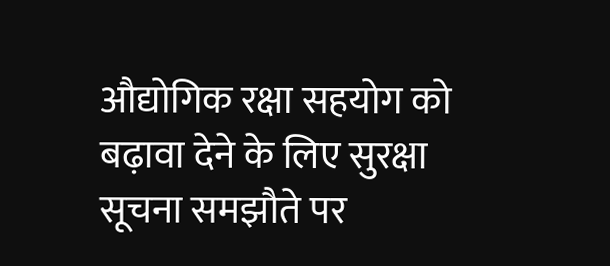औद्योगिक रक्षा सहयोग को बढ़ावा देने के लिए सुरक्षा सूचना समझौते पर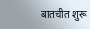बातचीत शुरू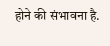होने की संभावना है.